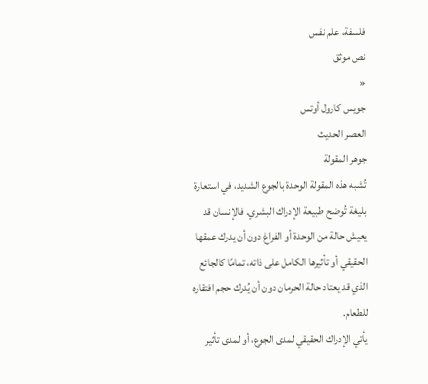فلسفة، علم نفس
نص موثق
«
جويس كارول أوتس
العصر الحديث
جوهر المقولة
تُشبه هذه المقولة الوحدة بالجوع الشديد، في استعارة بليغة تُوضح طبيعة الإدراك البشري. فالإنسان قد يعيش حالة من الوحدة أو الفراغ دون أن يدرك عمقها الحقيقي أو تأثيرها الكامل على ذاته، تمامًا كالجائع الذي قد يعتاد حالة الحرمان دون أن يُدرك حجم افتقاره للطعام.
يأتي الإدراك الحقيقي لمدى الجوع، أو لمدى تأثير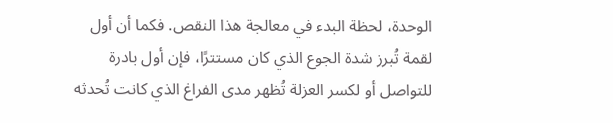الوحدة، لحظة البدء في معالجة هذا النقص. فكما أن أول لقمة تُبرز شدة الجوع الذي كان مستترًا، فإن أول بادرة للتواصل أو لكسر العزلة تُظهر مدى الفراغ الذي كانت تُحدثه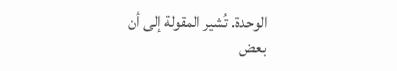الوحدة. تُشير المقولة إلى أن بعض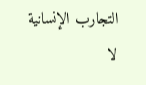التجارب الإنسانية لا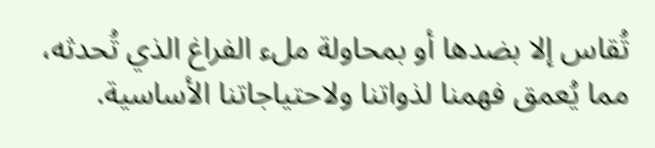تُقاس إلا بضدها أو بمحاولة ملء الفراغ الذي تُحدثه، مما يُعمق فهمنا لذواتنا ولاحتياجاتنا الأساسية.